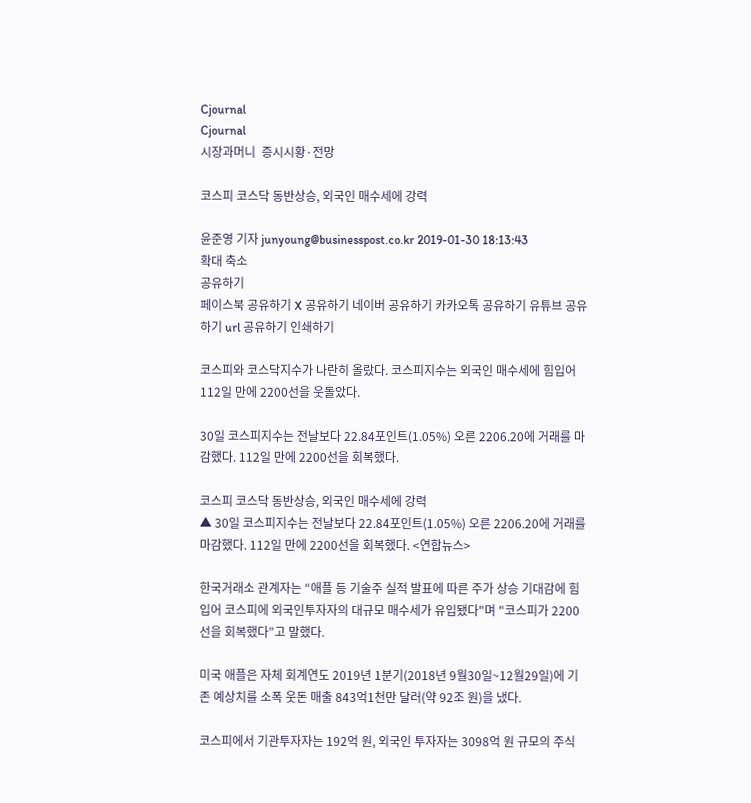Cjournal
Cjournal
시장과머니  증시시황·전망

코스피 코스닥 동반상승, 외국인 매수세에 강력

윤준영 기자 junyoung@businesspost.co.kr 2019-01-30 18:13:43
확대 축소
공유하기
페이스북 공유하기 X 공유하기 네이버 공유하기 카카오톡 공유하기 유튜브 공유하기 url 공유하기 인쇄하기

코스피와 코스닥지수가 나란히 올랐다. 코스피지수는 외국인 매수세에 힘입어 112일 만에 2200선을 웃돌았다.

30일 코스피지수는 전날보다 22.84포인트(1.05%) 오른 2206.20에 거래를 마감했다. 112일 만에 2200선을 회복했다.

코스피 코스닥 동반상승, 외국인 매수세에 강력
▲ 30일 코스피지수는 전날보다 22.84포인트(1.05%) 오른 2206.20에 거래를 마감했다. 112일 만에 2200선을 회복했다. <연합뉴스>

한국거래소 관계자는 “애플 등 기술주 실적 발표에 따른 주가 상승 기대감에 힘입어 코스피에 외국인투자자의 대규모 매수세가 유입됐다"며 "코스피가 2200선을 회복했다”고 말했다.

미국 애플은 자체 회계연도 2019년 1분기(2018년 9월30일~12월29일)에 기존 예상치를 소폭 웃돈 매출 843억1천만 달러(약 92조 원)을 냈다.

코스피에서 기관투자자는 192억 원, 외국인 투자자는 3098억 원 규모의 주식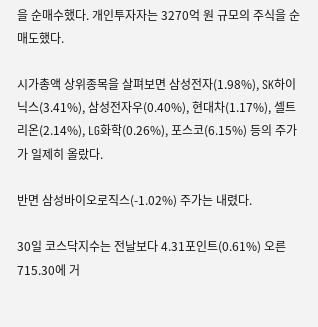을 순매수했다. 개인투자자는 3270억 원 규모의 주식을 순매도했다.

시가총액 상위종목을 살펴보면 삼성전자(1.98%), SK하이닉스(3.41%), 삼성전자우(0.40%), 현대차(1.17%), 셀트리온(2.14%), LG화학(0.26%), 포스코(6.15%) 등의 주가가 일제히 올랐다.

반면 삼성바이오로직스(-1.02%) 주가는 내렸다.

30일 코스닥지수는 전날보다 4.31포인트(0.61%) 오른 715.30에 거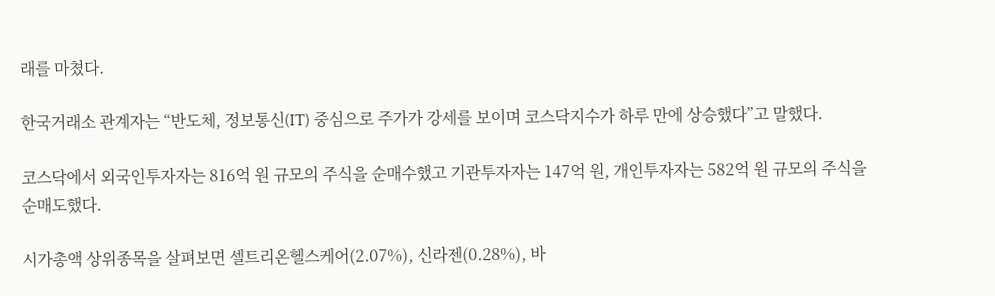래를 마쳤다.

한국거래소 관계자는 “반도체, 정보통신(IT) 중심으로 주가가 강세를 보이며 코스닥지수가 하루 만에 상승했다”고 말했다.

코스닥에서 외국인투자자는 816억 원 규모의 주식을 순매수했고 기관투자자는 147억 원, 개인투자자는 582억 원 규모의 주식을 순매도했다.

시가총액 상위종목을 살펴보면 셀트리온헬스케어(2.07%), 신라젠(0.28%), 바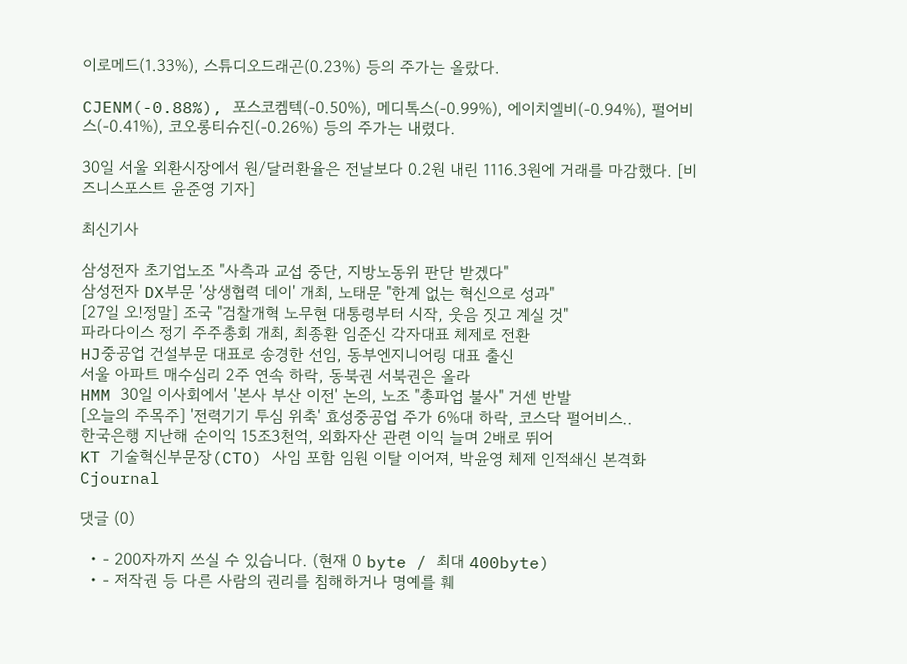이로메드(1.33%), 스튜디오드래곤(0.23%) 등의 주가는 올랐다.

CJENM(-0.88%), 포스코켐텍(-0.50%), 메디톡스(-0.99%), 에이치엘비(-0.94%), 펄어비스(-0.41%), 코오롱티슈진(-0.26%) 등의 주가는 내렸다.

30일 서울 외환시장에서 원/달러환율은 전날보다 0.2원 내린 1116.3원에 거래를 마감했다. [비즈니스포스트 윤준영 기자]

최신기사

삼성전자 초기업노조 "사측과 교섭 중단, 지방노동위 판단 받겠다"
삼성전자 DX부문 '상생협력 데이' 개최, 노태문 "한계 없는 혁신으로 성과"
[27일 오!정말] 조국 "검찰개혁 노무현 대통령부터 시작, 웃음 짓고 계실 것"
파라다이스 정기 주주총회 개최, 최종환 임준신 각자대표 체제로 전환
HJ중공업 건설부문 대표로 송경한 선임, 동부엔지니어링 대표 출신
서울 아파트 매수심리 2주 연속 하락, 동북권 서북권은 올라
HMM 30일 이사회에서 '본사 부산 이전' 논의, 노조 "총파업 불사" 거센 반발
[오늘의 주목주] '전력기기 투심 위축' 효성중공업 주가 6%대 하락, 코스닥 펄어비스..
한국은행 지난해 순이익 15조3천억, 외화자산 관련 이익 늘며 2배로 뛰어
KT 기술혁신부문장(CTO) 사임 포함 임원 이탈 이어져, 박윤영 체제 인적쇄신 본격화
Cjournal

댓글 (0)

  • - 200자까지 쓰실 수 있습니다. (현재 0 byte / 최대 400byte)
  • - 저작권 등 다른 사람의 권리를 침해하거나 명예를 훼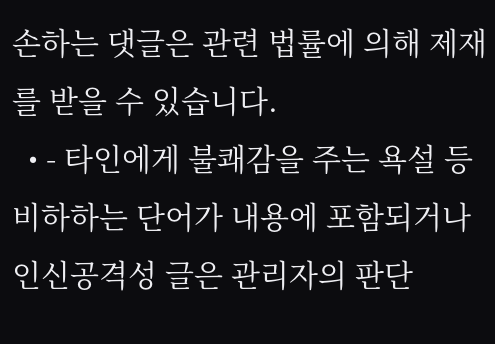손하는 댓글은 관련 법률에 의해 제재를 받을 수 있습니다.
  • - 타인에게 불쾌감을 주는 욕설 등 비하하는 단어가 내용에 포함되거나 인신공격성 글은 관리자의 판단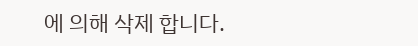에 의해 삭제 합니다.